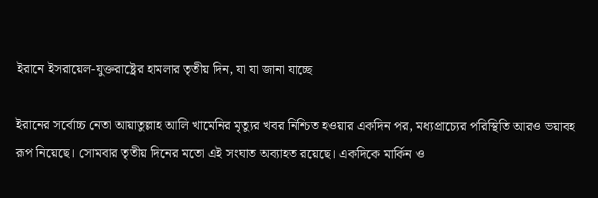ইরানে ইসরায়েল-যুক্তরাষ্ট্রের হামলার তৃতীয় দিন, যা যা জানা যাচ্ছে

ইরানের সর্বোচ্চ নেতা আয়াতুল্লাহ আলি খামেনির মৃত্যুর খবর নিশ্চিত হওয়ার একদিন পর, মধ্যপ্রাচ্যের পরিস্থিতি আরও ভয়াবহ রূপ নিয়েছে। সোমবার তৃতীয় দিনের মতো এই সংঘাত অব্যাহত রয়েছে। একদিকে মার্কিন ও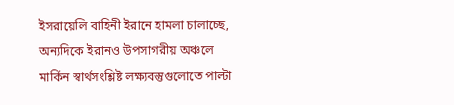ইসরায়েলি বাহিনী ইরানে হামলা চালাচ্ছে, অন্যদিকে ইরানও উপসাগরীয় অঞ্চলে মার্কিন স্বার্থসংশ্লিষ্ট লক্ষ্যবস্তুগুলোতে পাল্টা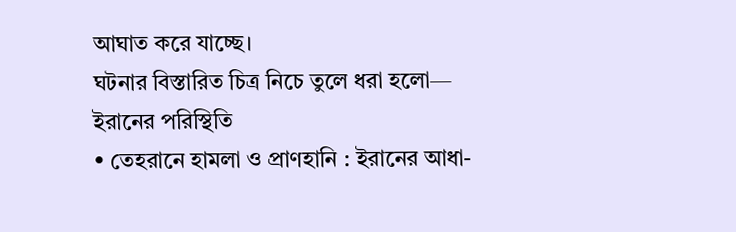আঘাত করে যাচ্ছে।
ঘটনার বিস্তারিত চিত্র নিচে তুলে ধরা হলো—
ইরানের পরিস্থিতি
• তেহরানে হামলা ও প্রাণহানি : ইরানের আধা-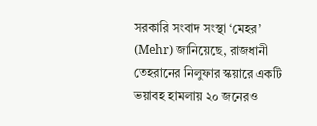সরকারি সংবাদ সংস্থা ‘মেহর’ (Mehr) জানিয়েছে, রাজধানী তেহরানের নিলুফার স্কয়ারে একটি ভয়াবহ হামলায় ২০ জনেরও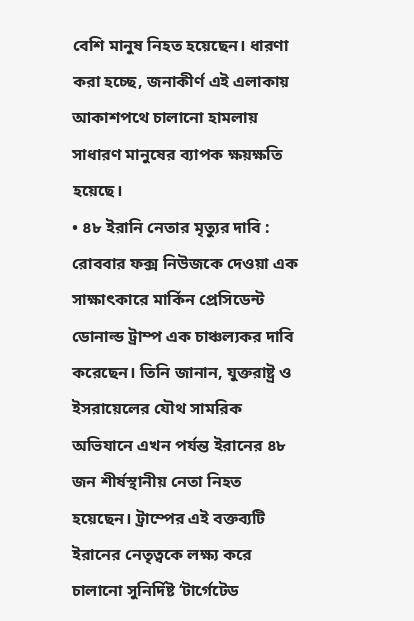বেশি মানুষ নিহত হয়েছেন। ধারণা করা হচ্ছে, জনাকীর্ণ এই এলাকায় আকাশপথে চালানো হামলায় সাধারণ মানুষের ব্যাপক ক্ষয়ক্ষতি হয়েছে।
• ৪৮ ইরানি নেতার মৃত্যুর দাবি : রোববার ফক্স নিউজকে দেওয়া এক সাক্ষাৎকারে মার্কিন প্রেসিডেন্ট ডোনাল্ড ট্রাম্প এক চাঞ্চল্যকর দাবি করেছেন। তিনি জানান, যুক্তরাষ্ট্র ও ইসরায়েলের যৌথ সামরিক অভিযানে এখন পর্যন্ত ইরানের ৪৮ জন শীর্ষস্থানীয় নেতা নিহত হয়েছেন। ট্রাম্পের এই বক্তব্যটি ইরানের নেতৃত্বকে লক্ষ্য করে চালানো সুনির্দিষ্ট ‘টার্গেটেড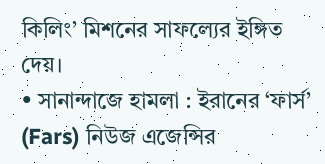কিলিং’ মিশনের সাফল্যের ইঙ্গিত দেয়।
• সানান্দাজে হামলা : ইরানের ‘ফার্স’ (Fars) নিউজ এজেন্সির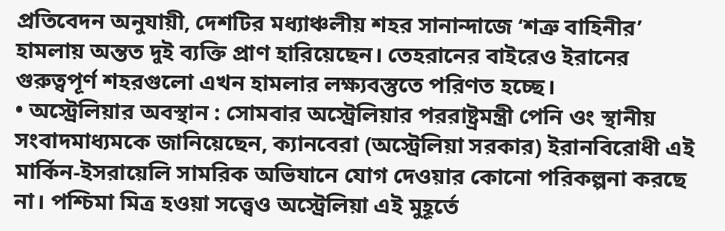প্রতিবেদন অনুযায়ী, দেশটির মধ্যাঞ্চলীয় শহর সানান্দাজে ‘শত্রু বাহিনীর’ হামলায় অন্তত দুই ব্যক্তি প্রাণ হারিয়েছেন। তেহরানের বাইরেও ইরানের গুরুত্বপূর্ণ শহরগুলো এখন হামলার লক্ষ্যবস্তুতে পরিণত হচ্ছে।
• অস্ট্রেলিয়ার অবস্থান : সোমবার অস্ট্রেলিয়ার পররাষ্ট্রমন্ত্রী পেনি ওং স্থানীয় সংবাদমাধ্যমকে জানিয়েছেন, ক্যানবেরা (অস্ট্রেলিয়া সরকার) ইরানবিরোধী এই মার্কিন-ইসরায়েলি সামরিক অভিযানে যোগ দেওয়ার কোনো পরিকল্পনা করছে না। পশ্চিমা মিত্র হওয়া সত্ত্বেও অস্ট্রেলিয়া এই মুহূর্তে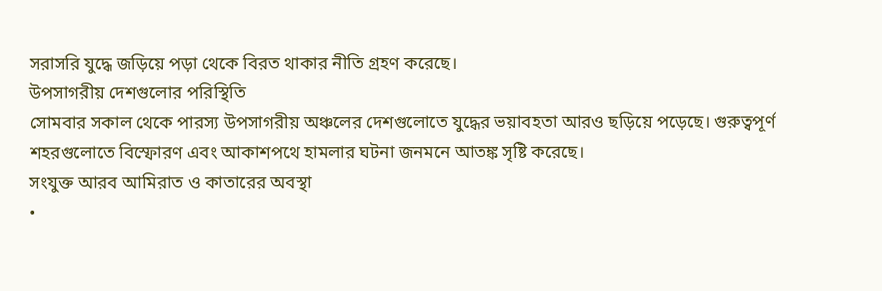সরাসরি যুদ্ধে জড়িয়ে পড়া থেকে বিরত থাকার নীতি গ্রহণ করেছে।
উপসাগরীয় দেশগুলোর পরিস্থিতি
সোমবার সকাল থেকে পারস্য উপসাগরীয় অঞ্চলের দেশগুলোতে যুদ্ধের ভয়াবহতা আরও ছড়িয়ে পড়েছে। গুরুত্বপূর্ণ শহরগুলোতে বিস্ফোরণ এবং আকাশপথে হামলার ঘটনা জনমনে আতঙ্ক সৃষ্টি করেছে।
সংযুক্ত আরব আমিরাত ও কাতারের অবস্থা
•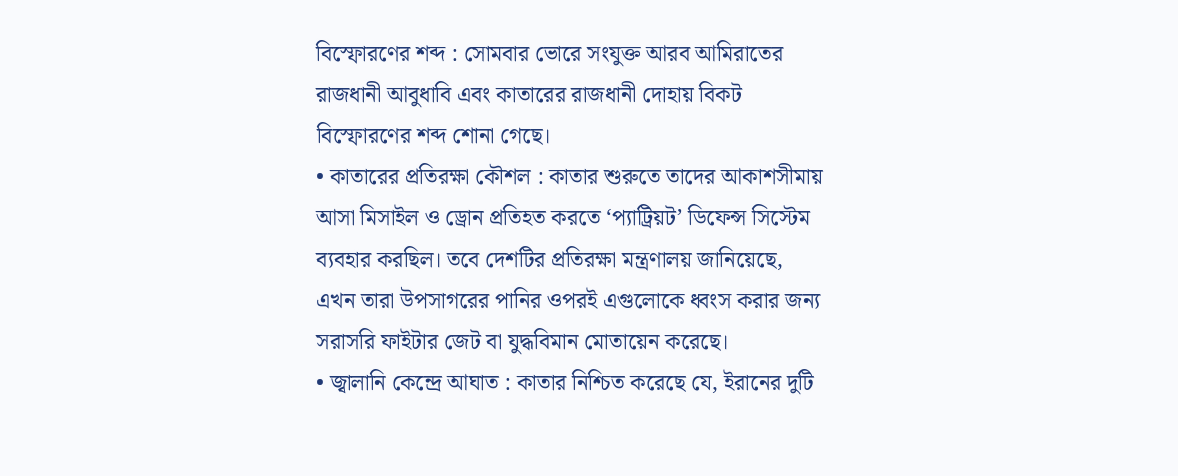বিস্ফোরণের শব্দ : সোমবার ভোরে সংযুক্ত আরব আমিরাতের রাজধানী আবুধাবি এবং কাতারের রাজধানী দোহায় বিকট বিস্ফোরণের শব্দ শোনা গেছে।
• কাতারের প্রতিরক্ষা কৌশল : কাতার শুরুতে তাদের আকাশসীমায় আসা মিসাইল ও ড্রোন প্রতিহত করতে ‘প্যাট্রিয়ট’ ডিফেন্স সিস্টেম ব্যবহার করছিল। তবে দেশটির প্রতিরক্ষা মন্ত্রণালয় জানিয়েছে, এখন তারা উপসাগরের পানির ওপরই এগুলোকে ধ্বংস করার জন্য সরাসরি ফাইটার জেট বা যুদ্ধবিমান মোতায়েন করেছে।
• জ্বালানি কেন্দ্রে আঘাত : কাতার নিশ্চিত করেছে যে, ইরানের দুটি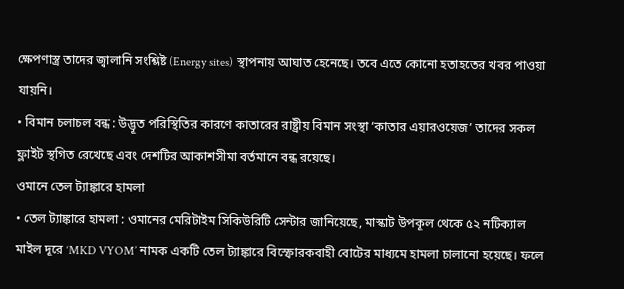ক্ষেপণাস্ত্র তাদের জ্বালানি সংশ্লিষ্ট (Energy sites) স্থাপনায় আঘাত হেনেছে। তবে এতে কোনো হতাহতের খবর পাওয়া যায়নি।
• বিমান চলাচল বন্ধ : উদ্ভূত পরিস্থিতির কারণে কাতারের রাষ্ট্রীয় বিমান সংস্থা ‘কাতার এয়ারওয়েজ’ তাদের সকল ফ্লাইট স্থগিত রেখেছে এবং দেশটির আকাশসীমা বর্তমানে বন্ধ রয়েছে।
ওমানে তেল ট্যাঙ্কারে হামলা
• তেল ট্যাঙ্কারে হামলা : ওমানের মেরিটাইম সিকিউরিটি সেন্টার জানিয়েছে, মাস্কাট উপকূল থেকে ৫২ নটিক্যাল মাইল দূরে ‘MKD VYOM’ নামক একটি তেল ট্যাঙ্কারে বিস্ফোরকবাহী বোটের মাধ্যমে হামলা চালানো হয়েছে। ফলে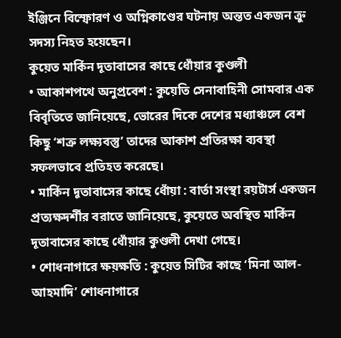ইঞ্জিনে বিস্ফোরণ ও অগ্নিকাণ্ডের ঘটনায় অন্তত একজন ক্রু সদস্য নিহত হয়েছেন।
কুয়েত মার্কিন দূতাবাসের কাছে ধোঁয়ার কুণ্ডলী
• আকাশপথে অনুপ্রবেশ : কুয়েতি সেনাবাহিনী সোমবার এক বিবৃতিতে জানিয়েছে, ভোরের দিকে দেশের মধ্যাঞ্চলে বেশ কিছু ‘শত্রু লক্ষ্যবস্তু’ তাদের আকাশ প্রতিরক্ষা ব্যবস্থা সফলভাবে প্রতিহত করেছে।
• মার্কিন দূতাবাসের কাছে ধোঁয়া : বার্তা সংস্থা রয়টার্স একজন প্রত্যক্ষদর্শীর বরাতে জানিয়েছে, কুয়েতে অবস্থিত মার্কিন দূতাবাসের কাছে ধোঁয়ার কুণ্ডলী দেখা গেছে।
• শোধনাগারে ক্ষয়ক্ষতি : কুয়েত সিটির কাছে ‘মিনা আল-আহমাদি’ শোধনাগারে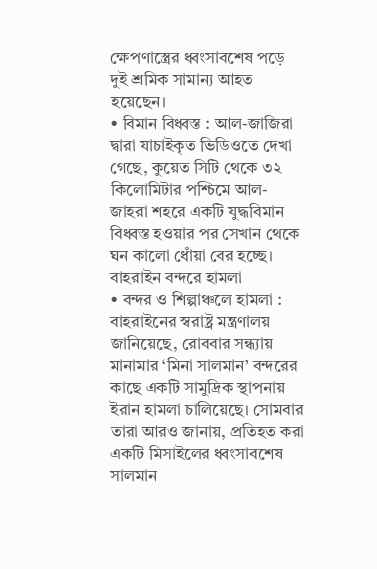ক্ষেপণাস্ত্রের ধ্বংসাবশেষ পড়ে দুই শ্রমিক সামান্য আহত হয়েছেন।
• বিমান বিধ্বস্ত : আল-জাজিরা দ্বারা যাচাইকৃত ভিডিওতে দেখা গেছে, কুয়েত সিটি থেকে ৩২ কিলোমিটার পশ্চিমে আল-জাহরা শহরে একটি যুদ্ধবিমান বিধ্বস্ত হওয়ার পর সেখান থেকে ঘন কালো ধোঁয়া বের হচ্ছে।
বাহরাইন বন্দরে হামলা
• বন্দর ও শিল্পাঞ্চলে হামলা : বাহরাইনের স্বরাষ্ট্র মন্ত্রণালয় জানিয়েছে, রোববার সন্ধ্যায় মানামার ‘মিনা সালমান’ বন্দরের কাছে একটি সামুদ্রিক স্থাপনায় ইরান হামলা চালিয়েছে। সোমবার তারা আরও জানায়, প্রতিহত করা একটি মিসাইলের ধ্বংসাবশেষ সালমান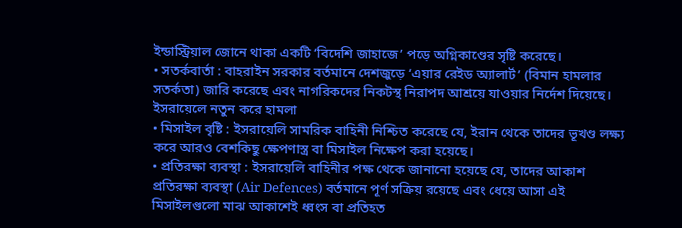ইন্ডাস্ট্রিয়াল জোনে থাকা একটি ‘বিদেশি জাহাজে’ পড়ে অগ্নিকাণ্ডের সৃষ্টি করেছে।
• সতর্কবার্তা : বাহরাইন সরকার বর্তমানে দেশজুড়ে ‘এয়ার রেইড অ্যালার্ট’ (বিমান হামলার সতর্কতা) জারি করেছে এবং নাগরিকদের নিকটস্থ নিরাপদ আশ্রয়ে যাওয়ার নির্দেশ দিয়েছে।
ইসরায়েলে নতুন করে হামলা
• মিসাইল বৃষ্টি : ইসরায়েলি সামরিক বাহিনী নিশ্চিত করেছে যে, ইরান থেকে তাদের ভূখণ্ড লক্ষ্য করে আরও বেশকিছু ক্ষেপণাস্ত্র বা মিসাইল নিক্ষেপ করা হয়েছে।
• প্রতিরক্ষা ব্যবস্থা : ইসরায়েলি বাহিনীর পক্ষ থেকে জানানো হয়েছে যে, তাদের আকাশ প্রতিরক্ষা ব্যবস্থা (Air Defences) বর্তমানে পূর্ণ সক্রিয় রয়েছে এবং ধেয়ে আসা এই মিসাইলগুলো মাঝ আকাশেই ধ্বংস বা প্রতিহত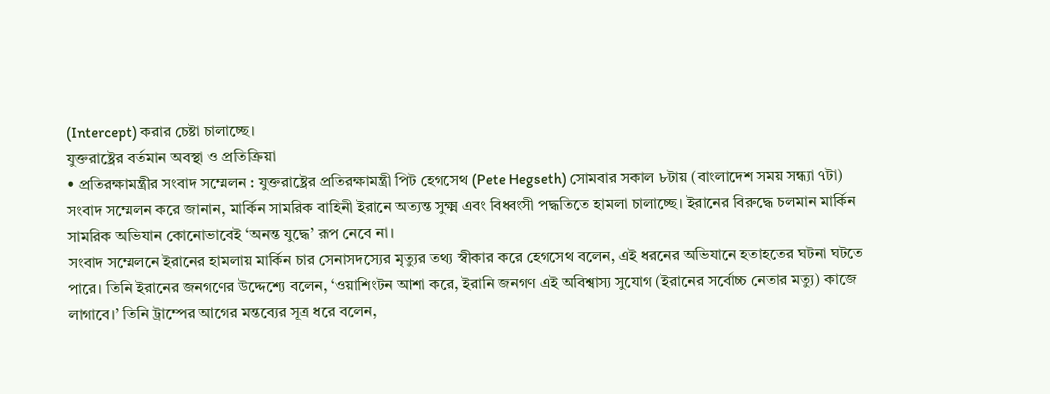(Intercept) করার চেষ্টা চালাচ্ছে।
যুক্তরাষ্ট্রের বর্তমান অবস্থা ও প্রতিক্রিয়া
• প্রতিরক্ষামন্ত্রীর সংবাদ সম্মেলন : যুক্তরাষ্ট্রের প্রতিরক্ষামন্ত্রী পিট হেগসেথ (Pete Hegseth) সোমবার সকাল ৮টায় (বাংলাদেশ সময় সন্ধ্যা ৭টা) সংবাদ সম্মেলন করে জানান, মার্কিন সামরিক বাহিনী ইরানে অত্যন্ত সুক্ষ্ম এবং বিধ্বংসী পদ্ধতিতে হামলা চালাচ্ছে। ইরানের বিরুদ্ধে চলমান মার্কিন সামরিক অভিযান কোনোভাবেই ‘অনন্ত যুদ্ধে’ রূপ নেবে না।
সংবাদ সম্মেলনে ইরানের হামলায় মার্কিন চার সেনাসদস্যের মৃত্যুর তথ্য স্বীকার করে হেগসেথ বলেন, এই ধরনের অভিযানে হতাহতের ঘটনা ঘটতে পারে। তিনি ইরানের জনগণের উদ্দেশ্যে বলেন, ‘ওয়াশিংটন আশা করে, ইরানি জনগণ এই অবিশ্বাস্য সুযোগ (ইরানের সর্বোচ্চ নেতার মত্যু) কাজে লাগাবে।’ তিনি ট্রাম্পের আগের মন্তব্যের সূত্র ধরে বলেন,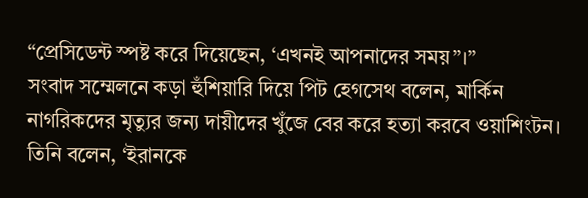“প্রেসিডেন্ট স্পষ্ট করে দিয়েছেন, ‘এখনই আপনাদের সময়’’।”
সংবাদ সম্মেলনে কড়া হুঁশিয়ারি দিয়ে পিট হেগসেথ বলেন, মার্কিন নাগরিকদের মৃত্যুর জন্য দায়ীদের খুঁজে বের করে হত্যা করবে ওয়াশিংটন। তিনি বলেন, ‘ইরানকে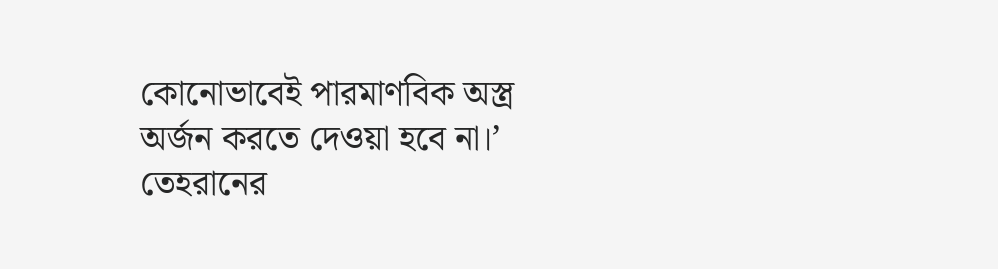কোনোভাবেই পারমাণবিক অস্ত্র অর্জন করতে দেওয়া হবে না।’ তেহরানের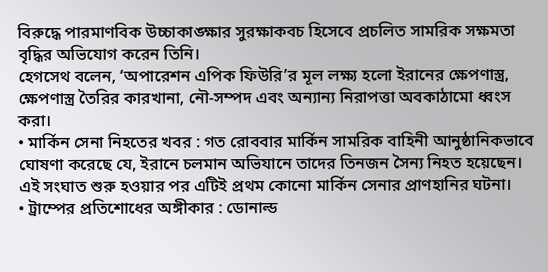বিরুদ্ধে পারমাণবিক উচ্চাকাঙ্ক্ষার সুরক্ষাকবচ হিসেবে প্রচলিত সামরিক সক্ষমতা বৃদ্ধির অভিযোগ করেন তিনি।
হেগসেথ বলেন, ‘অপারেশন এপিক ফিউরি’র মূল লক্ষ্য হলো ইরানের ক্ষেপণাস্ত্র, ক্ষেপণাস্ত্র তৈরির কারখানা, নৌ-সম্পদ এবং অন্যান্য নিরাপত্তা অবকাঠামো ধ্বংস করা।
• মার্কিন সেনা নিহতের খবর : গত রোববার মার্কিন সামরিক বাহিনী আনুষ্ঠানিকভাবে ঘোষণা করেছে যে, ইরানে চলমান অভিযানে তাদের তিনজন সৈন্য নিহত হয়েছেন। এই সংঘাত শুরু হওয়ার পর এটিই প্রথম কোনো মার্কিন সেনার প্রাণহানির ঘটনা।
• ট্রাম্পের প্রতিশোধের অঙ্গীকার : ডোনাল্ড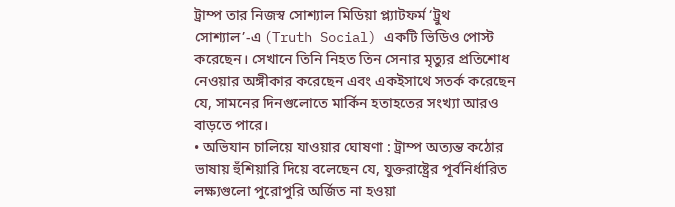ট্রাম্প তার নিজস্ব সোশ্যাল মিডিয়া প্ল্যাটফর্ম ‘ট্রুথ সোশ্যাল’-এ (Truth Social) একটি ভিডিও পোস্ট করেছেন। সেখানে তিনি নিহত তিন সেনার মৃত্যুর প্রতিশোধ নেওয়ার অঙ্গীকার করেছেন এবং একইসাথে সতর্ক করেছেন যে, সামনের দিনগুলোতে মার্কিন হতাহতের সংখ্যা আরও বাড়তে পারে।
• অভিযান চালিয়ে যাওয়ার ঘোষণা : ট্রাম্প অত্যন্ত কঠোর ভাষায় হুঁশিয়ারি দিয়ে বলেছেন যে, যুক্তরাষ্ট্রের পূর্বনির্ধারিত লক্ষ্যগুলো পুরোপুরি অর্জিত না হওয়া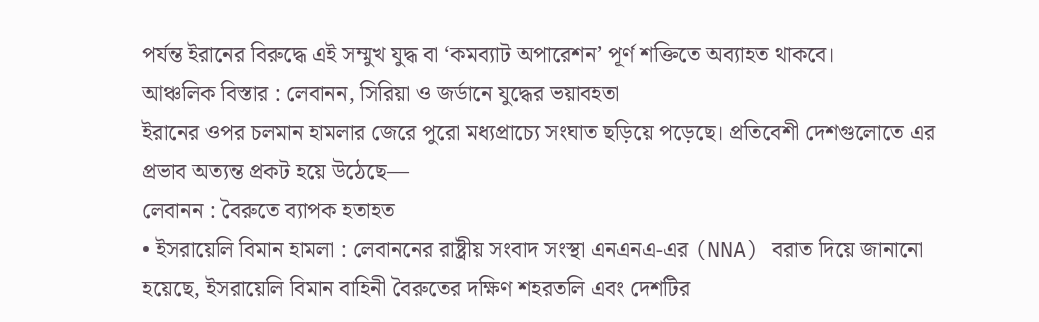পর্যন্ত ইরানের বিরুদ্ধে এই সম্মুখ যুদ্ধ বা ‘কমব্যাট অপারেশন’ পূর্ণ শক্তিতে অব্যাহত থাকবে।
আঞ্চলিক বিস্তার : লেবানন, সিরিয়া ও জর্ডানে যুদ্ধের ভয়াবহতা
ইরানের ওপর চলমান হামলার জেরে পুরো মধ্যপ্রাচ্যে সংঘাত ছড়িয়ে পড়েছে। প্রতিবেশী দেশগুলোতে এর প্রভাব অত্যন্ত প্রকট হয়ে উঠেছে—
লেবানন : বৈরুতে ব্যাপক হতাহত
• ইসরায়েলি বিমান হামলা : লেবাননের রাষ্ট্রীয় সংবাদ সংস্থা এনএনএ-এর (NNA) বরাত দিয়ে জানানো হয়েছে, ইসরায়েলি বিমান বাহিনী বৈরুতের দক্ষিণ শহরতলি এবং দেশটির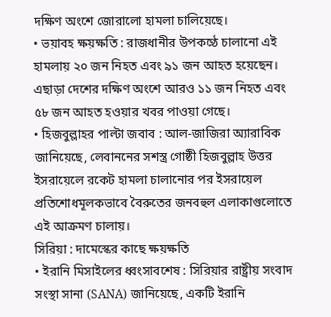দক্ষিণ অংশে জোরালো হামলা চালিয়েছে।
• ভয়াবহ ক্ষয়ক্ষতি : রাজধানীর উপকণ্ঠে চালানো এই হামলায় ২০ জন নিহত এবং ৯১ জন আহত হয়েছেন। এছাড়া দেশের দক্ষিণ অংশে আরও ১১ জন নিহত এবং ৫৮ জন আহত হওয়ার খবর পাওয়া গেছে।
• হিজবুল্লাহর পাল্টা জবাব : আল-জাজিরা অ্যারাবিক জানিয়েছে, লেবাননের সশস্ত্র গোষ্ঠী হিজবুল্লাহ উত্তর ইসরায়েলে রকেট হামলা চালানোর পর ইসরায়েল প্রতিশোধমূলকভাবে বৈরুতের জনবহুল এলাকাগুলোতে এই আক্রমণ চালায়।
সিরিয়া : দামেস্কের কাছে ক্ষয়ক্ষতি
• ইরানি মিসাইলের ধ্বংসাবশেষ : সিরিয়ার রাষ্ট্রীয় সংবাদ সংস্থা সানা (SANA) জানিয়েছে, একটি ইরানি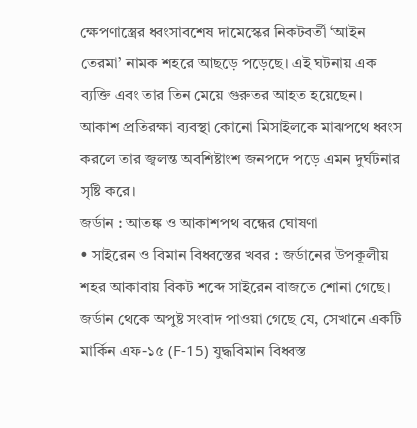ক্ষেপণাস্ত্রের ধ্বংসাবশেষ দামেস্কের নিকটবর্তী ‘আইন তেরমা’ নামক শহরে আছড়ে পড়েছে। এই ঘটনায় এক ব্যক্তি এবং তার তিন মেয়ে গুরুতর আহত হয়েছেন। আকাশ প্রতিরক্ষা ব্যবস্থা কোনো মিসাইলকে মাঝপথে ধ্বংস করলে তার জ্বলন্ত অবশিষ্টাংশ জনপদে পড়ে এমন দুর্ঘটনার সৃষ্টি করে।
জর্ডান : আতঙ্ক ও আকাশপথ বন্ধের ঘোষণা
• সাইরেন ও বিমান বিধ্বস্তের খবর : জর্ডানের উপকূলীয় শহর আকাবায় বিকট শব্দে সাইরেন বাজতে শোনা গেছে। জর্ডান থেকে অপুষ্ট সংবাদ পাওয়া গেছে যে, সেখানে একটি মার্কিন এফ-১৫ (F-15) যুদ্ধবিমান বিধ্বস্ত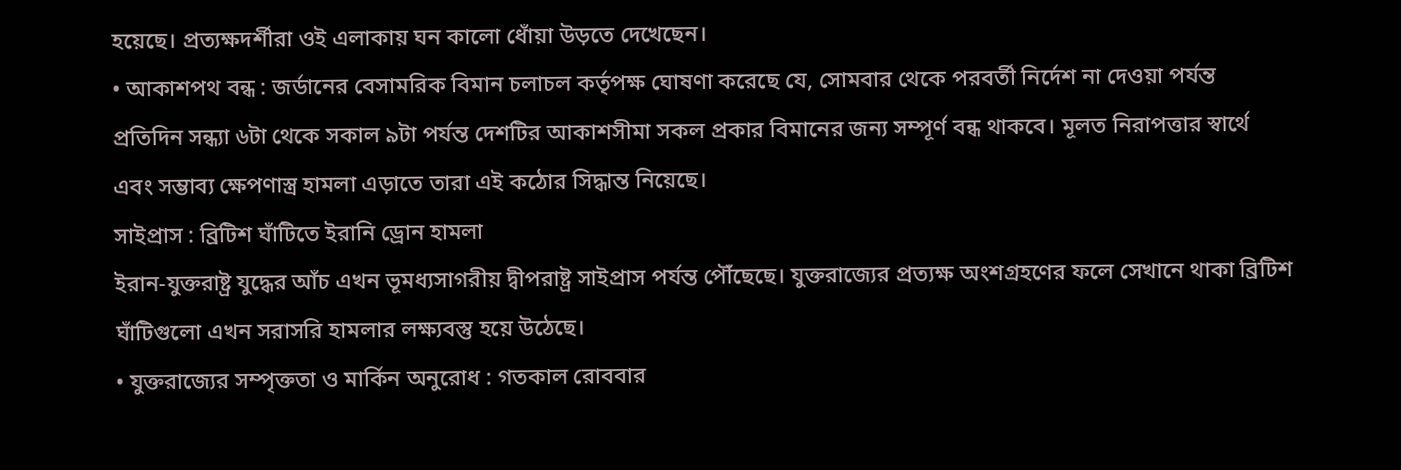হয়েছে। প্রত্যক্ষদর্শীরা ওই এলাকায় ঘন কালো ধোঁয়া উড়তে দেখেছেন।
• আকাশপথ বন্ধ : জর্ডানের বেসামরিক বিমান চলাচল কর্তৃপক্ষ ঘোষণা করেছে যে, সোমবার থেকে পরবর্তী নির্দেশ না দেওয়া পর্যন্ত প্রতিদিন সন্ধ্যা ৬টা থেকে সকাল ৯টা পর্যন্ত দেশটির আকাশসীমা সকল প্রকার বিমানের জন্য সম্পূর্ণ বন্ধ থাকবে। মূলত নিরাপত্তার স্বার্থে এবং সম্ভাব্য ক্ষেপণাস্ত্র হামলা এড়াতে তারা এই কঠোর সিদ্ধান্ত নিয়েছে।
সাইপ্রাস : ব্রিটিশ ঘাঁটিতে ইরানি ড্রোন হামলা
ইরান-যুক্তরাষ্ট্র যুদ্ধের আঁচ এখন ভূমধ্যসাগরীয় দ্বীপরাষ্ট্র সাইপ্রাস পর্যন্ত পৌঁছেছে। যুক্তরাজ্যের প্রত্যক্ষ অংশগ্রহণের ফলে সেখানে থাকা ব্রিটিশ ঘাঁটিগুলো এখন সরাসরি হামলার লক্ষ্যবস্তু হয়ে উঠেছে।
• যুক্তরাজ্যের সম্পৃক্ততা ও মার্কিন অনুরোধ : গতকাল রোববার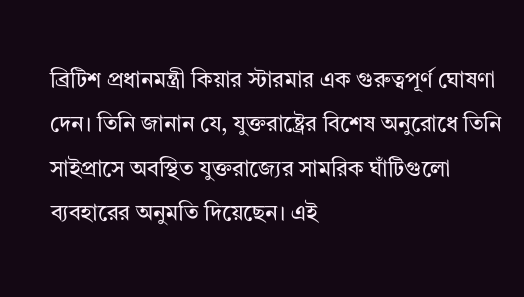ব্রিটিশ প্রধানমন্ত্রী কিয়ার স্টারমার এক গুরুত্বপূর্ণ ঘোষণা দেন। তিনি জানান যে, যুক্তরাষ্ট্রের বিশেষ অনুরোধে তিনি সাইপ্রাসে অবস্থিত যুক্তরাজ্যের সামরিক ঘাঁটিগুলো ব্যবহারের অনুমতি দিয়েছেন। এই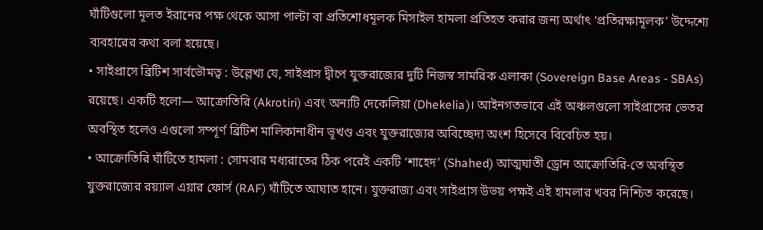ঘাঁটিগুলো মূলত ইরানের পক্ষ থেকে আসা পাল্টা বা প্রতিশোধমূলক মিসাইল হামলা প্রতিহত করার জন্য অর্থাৎ ‘প্রতিরক্ষামূলক’ উদ্দেশ্যে ব্যবহারের কথা বলা হয়েছে।
• সাইপ্রাসে ব্রিটিশ সার্বভৌমত্ব : উল্লেখ্য যে, সাইপ্রাস দ্বীপে যুক্তরাজ্যের দুটি নিজস্ব সামরিক এলাকা (Sovereign Base Areas - SBAs) রয়েছে। একটি হলো— আক্রোতিরি (Akrotiri) এবং অন্যটি দেকেলিয়া (Dhekelia)। আইনগতভাবে এই অঞ্চলগুলো সাইপ্রাসের ভেতর অবস্থিত হলেও এগুলো সম্পূর্ণ ব্রিটিশ মালিকানাধীন ভূখণ্ড এবং যুক্তরাজ্যের অবিচ্ছেদ্য অংশ হিসেবে বিবেচিত হয়।
• আক্রোতিরি ঘাঁটিতে হামলা : সোমবার মধ্যরাতের ঠিক পরেই একটি ‘শাহেদ’ (Shahed) আত্মঘাতী ড্রোন আক্রোতিরি-তে অবস্থিত যুক্তরাজ্যের রয়্যাল এয়ার ফোর্স (RAF) ঘাঁটিতে আঘাত হানে। যুক্তরাজ্য এবং সাইপ্রাস উভয় পক্ষই এই হামলার খবর নিশ্চিত করেছে।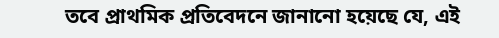তবে প্রাথমিক প্রতিবেদনে জানানো হয়েছে যে, এই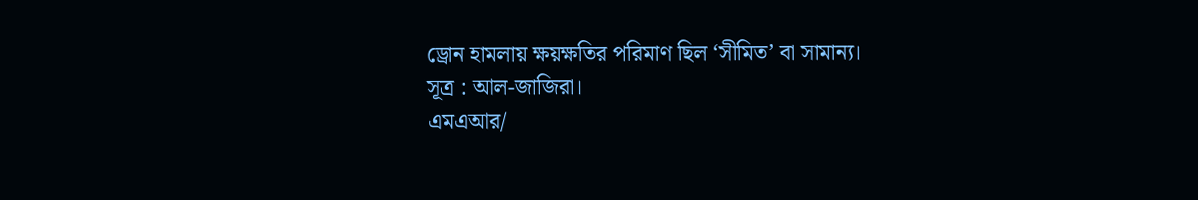ড্রোন হামলায় ক্ষয়ক্ষতির পরিমাণ ছিল ‘সীমিত’ বা সামান্য।
সূত্র : আল-জাজিরা।
এমএআর/